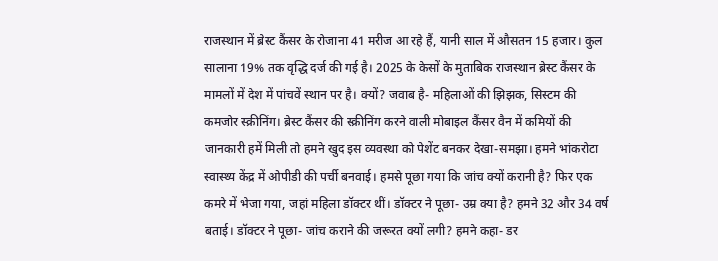राजस्थान में ब्रेस्ट कैंसर के रोजाना 41 मरीज आ रहे हैं, यानी साल में औसतन 15 हजार। कुल सालाना 19% तक वृद्धि दर्ज की गई है। 2025 के केसों के मुताबिक राजस्थान ब्रेस्ट कैंसर के मामलों में देश में पांचवें स्थान पर है। क्यों? जवाब है- महिलाओं की झिझक, सिस्टम की कमजोर स्क्रीनिंग। ब्रेस्ट कैंसर की स्क्रीनिंग करने वाली मोबाइल कैंसर वैन में कमियों की जानकारी हमें मिली तो हमने खुद इस व्यवस्था को पेशेंट बनकर देखा-समझा। हमने भांकरोटा स्वास्थ्य केंद्र में ओपीडी की पर्ची बनवाई। हमसे पूछा गया कि जांच क्यों करानी है? फिर एक कमरे में भेजा गया, जहां महिला डॉक्टर थीं। डॉक्टर ने पूछा- उम्र क्या है? हमने 32 और 34 वर्ष बताई। डॉक्टर ने पूछा- जांच कराने की जरूरत क्यों लगी? हमने कहा- डर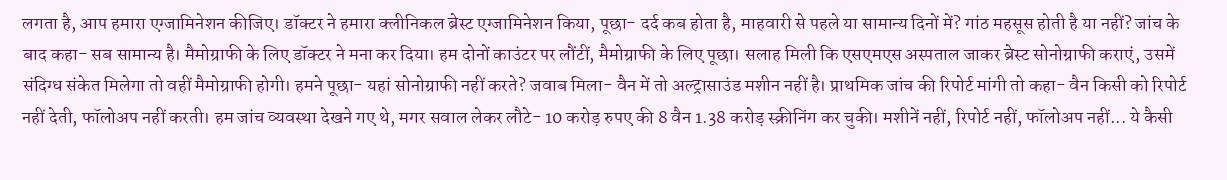लगता है, आप हमारा एग्जामिनेशन कीजिए। डॉक्टर ने हमारा क्लीनिकल ब्रेस्ट एग्जामिनेशन किया, पूछा- दर्द कब होता है, माहवारी से पहले या सामान्य दिनों में? गांठ महसूस होती है या नहीं? जांच के बाद कहा- सब सामान्य है। मैमोग्राफी के लिए डॉक्टर ने मना कर दिया। हम दोनों काउंटर पर लौंटीं, मैमोग्राफी के लिए पूछा। सलाह मिली कि एसएमएस अस्पताल जाकर ब्रेस्ट सोनोग्राफी कराएं, उसमें संदिग्ध संकेत मिलेगा तो वहीं मैमोग्राफी होगी। हमने पूछा- यहां सोनोग्राफी नहीं करते? जवाब मिला- वैन में तो अल्ट्रासाउंड मशीन नहीं है। प्राथमिक जांच की रिपोर्ट मांगी तो कहा- वैन किसी को रिपोर्ट नहीं देती, फॉलोअप नहीं करती। हम जांच व्यवस्था देखने गए थे, मगर सवाल लेकर लौटे- 10 करोड़ रुपए की 8 वैन 1.38 करोड़ स्क्रीनिंग कर चुकी। मशीनें नहीं, रिपोर्ट नहीं, फॉलोअप नहीं... ये कैसी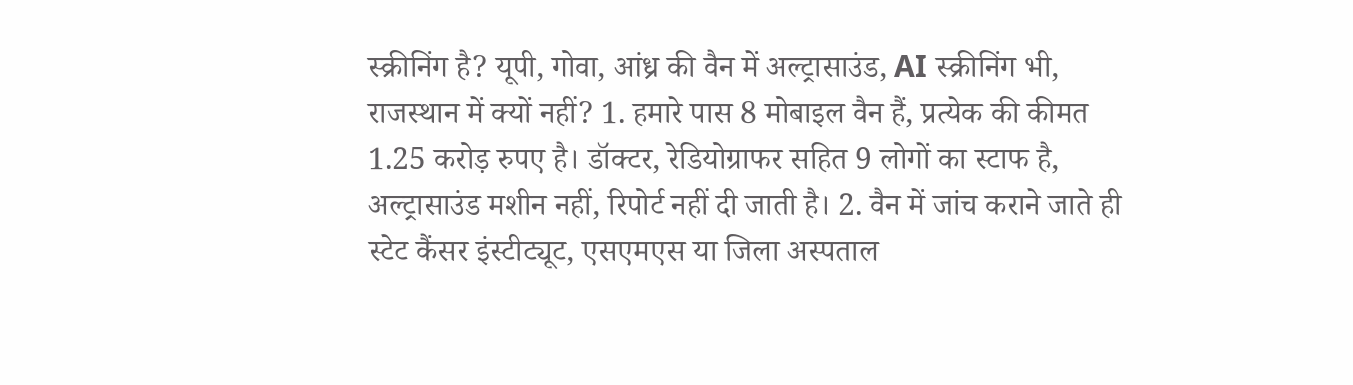स्क्रीनिंग है? यूपी, गोवा, आंध्र की वैन में अल्ट्रासाउंड, AI स्क्रीनिंग भी, राजस्थान में क्यों नहीं? 1. हमारे पास 8 मोबाइ‌ल वैन हैं, प्रत्येक की कीमत 1.25 करोड़ रुपए है। डॉक्टर, रेडियोग्राफर सहित 9 लोगों का स्टाफ है, अल्ट्रासाउंड मशीन नहीं, रिपोर्ट नहीं दी जाती है। 2. वैन में जांच कराने जाते ही स्टेट कैंसर इंस्टीट्यूट, एसएमएस या जिला अस्पताल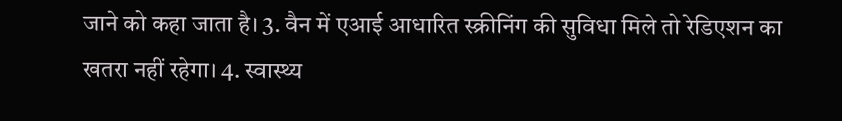जाने को कहा जाता है। 3. वैन में एआई आधारित स्क्रीनिंग की सुविधा मिले तो रेडिएशन का खतरा नहीं रहेगा। 4. स्वास्थ्य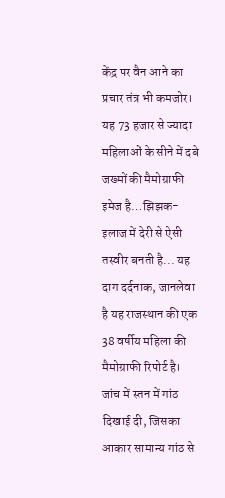केंद्र पर वैन आने का प्रचार तंत्र भी कमजोर। यह 73 हजार से ज्यादा महिलाओं के सीने में दबे जख्मों की मैमोग्राफी इमेज है…झिझक-इलाज में देरी से ऐसी तस्वीर बनती है... यह दाग दर्दनाक, जानलेवा है यह राजस्थान की एक 38 वर्षीय महिला की मैमोग्राफी रिपोर्ट है। जांच में स्तन में गांठ दिखाई दी, जिसका आकार सामान्य गांठ से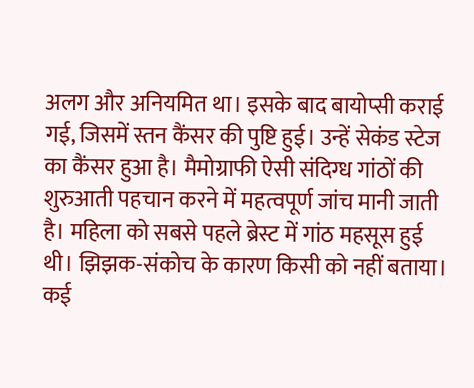अलग और अनियमित था। इसके बाद बायोप्सी कराई गई, जिसमें स्तन कैंसर की पुष्टि हुई। उन्हें सेकंड स्टेज का कैंसर हुआ है। मैमोग्राफी ऐसी संदिग्ध गांठों की शुरुआती पहचान करने में महत्वपूर्ण जांच मानी जाती है। महिला को सबसे पहले ब्रेस्ट में गांठ महसूस हुई थी। झिझक-संकोच के कारण किसी को नहीं बताया। कई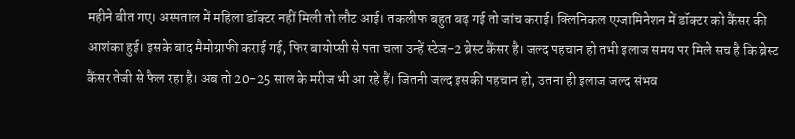महीने बीत गए। अस्पताल में महिला डॉक्टर नहीं मिली तो लौट आई। तकलीफ बहुत बढ़ गई तो जांच कराई। क्लिनिकल एग्जामिनेशन में डॉक्टर को कैंसर की आशंका हुई। इसके बाद मैमोग्राफी कराई गई, फिर बायोप्सी से पता चला उन्हें स्टेज-2 ब्रेस्ट कैंसर है। जल्द पहचान हो तभी इलाज समय पर मिले सच है कि ब्रेस्ट कैंसर तेजी से फैल रहा है। अब तो 20-25 साल के मरीज भी आ रहे हैं। जितनी जल्द इसकी पहचान हो, उतना ही इलाज जल्द संभव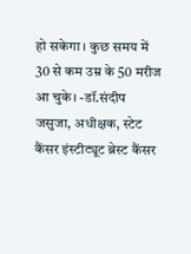हो सकेगा। कुछ समय में 30 से कम उम्र के 50 मरीज आ चुके। -डॉ.संदीप जसुजा, अधीक्षक, स्टेट कैंसर इंस्टीट्यूट ब्रेस्ट कैंसर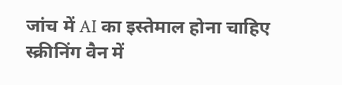जांच में AI का इस्तेमाल होना चाहिए स्क्रीनिंग वैन में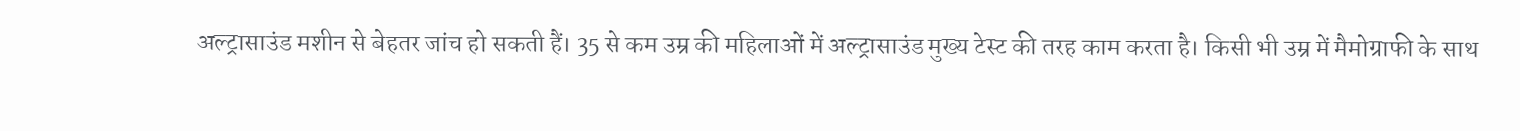अल्ट्रासाउंड मशीन से बेहतर जांच हो सकती हैं। 35 से कम उम्र की महिलाओं में अल्ट्रासाउंड मुख्य टेस्ट की तरह काम करता है। किसी भी उम्र में मैमोग्राफी के साथ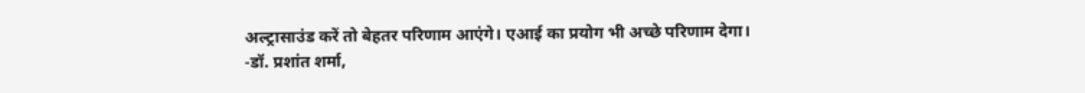अल्ट्रासाउंड करें तो बेहतर परिणाम आएंगे। एआई का प्रयोग भी अच्छे परिणाम देगा। -डॉ. प्रशांत शर्मा,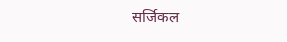सर्जिकल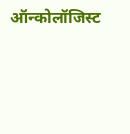ऑन्कोलॉजिस्ट